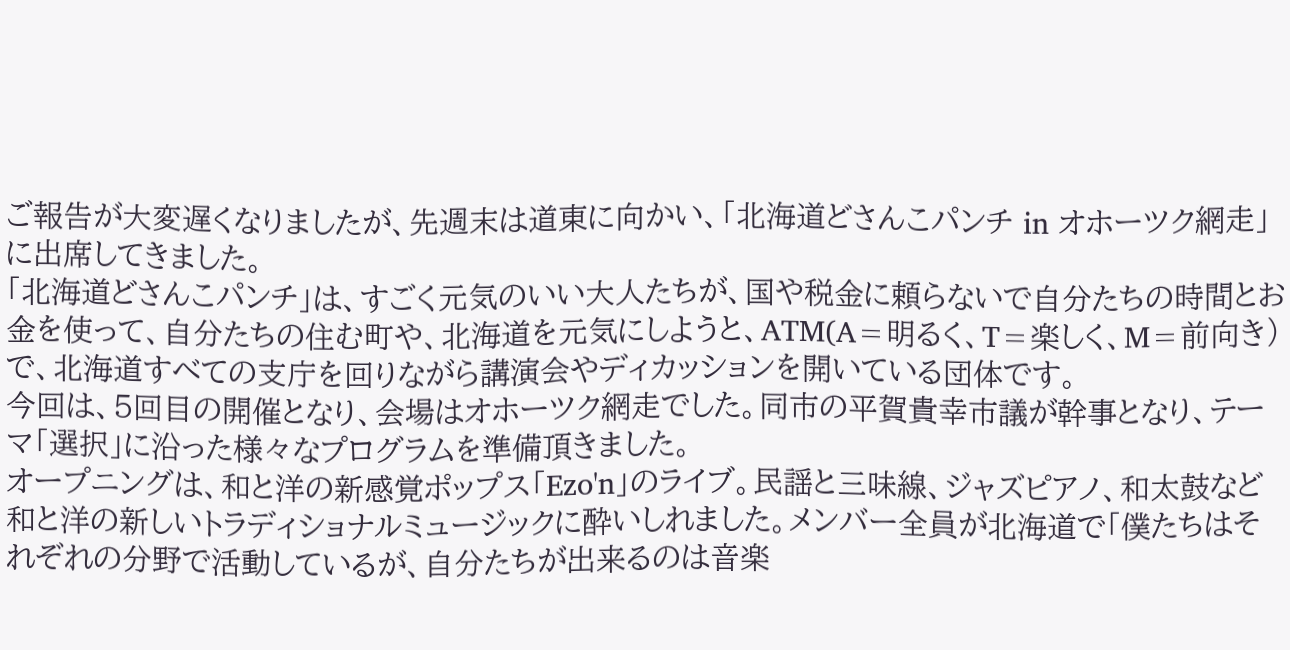ご報告が大変遅くなりましたが、先週末は道東に向かい、「北海道どさんこパンチ in オホーツク網走」に出席してきました。
「北海道どさんこパンチ」は、すごく元気のいい大人たちが、国や税金に頼らないで自分たちの時間とお金を使って、自分たちの住む町や、北海道を元気にしようと、ATM(A=明るく、T=楽しく、M=前向き)で、北海道すべての支庁を回りながら講演会やディカッションを開いている団体です。
今回は、5回目の開催となり、会場はオホーツク網走でした。同市の平賀貴幸市議が幹事となり、テーマ「選択」に沿った様々なプログラムを準備頂きました。
オープニングは、和と洋の新感覚ポップス「Ezo'n」のライブ。民謡と三味線、ジャズピアノ、和太鼓など和と洋の新しいトラディショナルミュージックに酔いしれました。メンバー全員が北海道で「僕たちはそれぞれの分野で活動しているが、自分たちが出来るのは音楽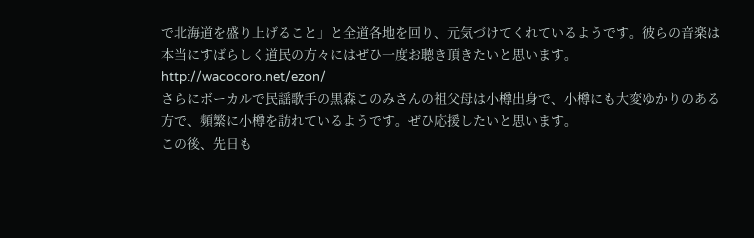で北海道を盛り上げること」と全道各地を回り、元気づけてくれているようです。彼らの音楽は本当にすばらしく道民の方々にはぜひ一度お聴き頂きたいと思います。http://wacocoro.net/ezon/
さらにボーカルで民謡歌手の黒森このみさんの祖父母は小樽出身で、小樽にも大変ゆかりのある方で、頻繁に小樽を訪れているようです。ぜひ応援したいと思います。
この後、先日も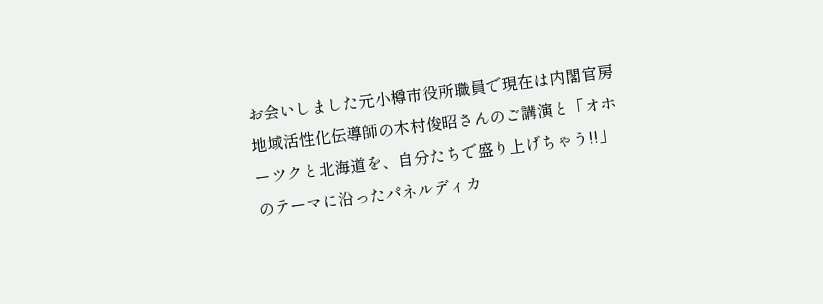お会いしました元小樽市役所職員で現在は内閣官房地域活性化伝導師の木村俊昭さんのご講演と「オホーツクと北海道を、自分たちで盛り上げちゃう!!」のテーマに沿ったパネルディカ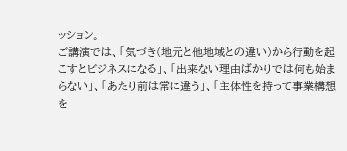ッション。
ご講演では、「気づき(地元と他地域との違い)から行動を起こすとビジネスになる」、「出来ない理由ばかりでは何も始まらない」、「あたり前は常に違う」、「主体性を持って事業構想を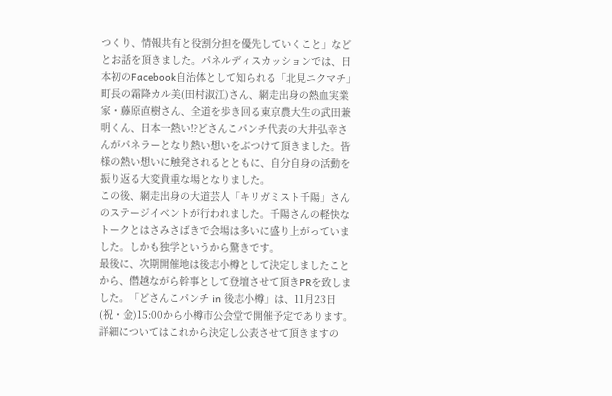つくり、情報共有と役割分担を優先していくこと」などとお話を頂きました。パネルディスカッションでは、日本初のFacebook自治体として知られる「北見ニクマチ」町長の霜降カル美(田村淑江)さん、網走出身の熱血実業家・藤原直樹さん、全道を歩き回る東京農大生の武田兼明くん、日本一熱い!?どさんこパンチ代表の大井弘幸さんがパネラーとなり熱い想いをぶつけて頂きました。皆様の熱い想いに触発されるとともに、自分自身の活動を振り返る大変貴重な場となりました。
この後、網走出身の大道芸人「キリガミスト千陽」さんのステージイベントが行われました。千陽さんの軽快なトークとはさみさばきで会場は多いに盛り上がっていました。しかも独学というから驚きです。
最後に、次期開催地は後志小樽として決定しましたことから、僭越ながら幹事として登壇させて頂きPRを致しました。「どさんこパンチ in 後志小樽」は、11月23日(祝・金)15:00から小樽市公会堂で開催予定であります。詳細についてはこれから決定し公表させて頂きますの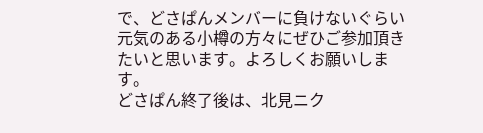で、どさぱんメンバーに負けないぐらい元気のある小樽の方々にぜひご参加頂きたいと思います。よろしくお願いします。
どさぱん終了後は、北見ニク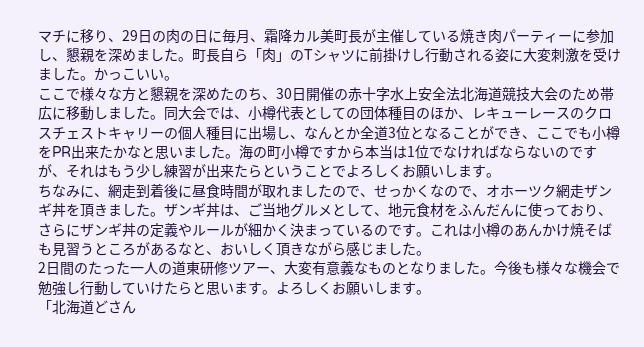マチに移り、29日の肉の日に毎月、霜降カル美町長が主催している焼き肉パーティーに参加し、懇親を深めました。町長自ら「肉」のTシャツに前掛けし行動される姿に大変刺激を受けました。かっこいい。
ここで様々な方と懇親を深めたのち、30日開催の赤十字水上安全法北海道競技大会のため帯広に移動しました。同大会では、小樽代表としての団体種目のほか、レキューレースのクロスチェストキャリーの個人種目に出場し、なんとか全道3位となることができ、ここでも小樽をPR出来たかなと思いました。海の町小樽ですから本当は1位でなければならないのですが、それはもう少し練習が出来たらということでよろしくお願いします。
ちなみに、網走到着後に昼食時間が取れましたので、せっかくなので、オホーツク網走ザンギ丼を頂きました。ザンギ丼は、ご当地グルメとして、地元食材をふんだんに使っており、さらにザンギ丼の定義やルールが細かく決まっているのです。これは小樽のあんかけ焼そばも見習うところがあるなと、おいしく頂きながら感じました。
2日間のたった一人の道東研修ツアー、大変有意義なものとなりました。今後も様々な機会で勉強し行動していけたらと思います。よろしくお願いします。
「北海道どさん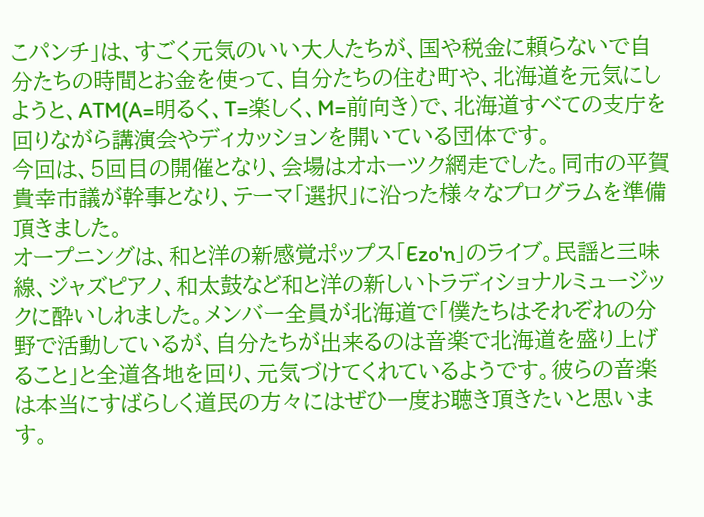こパンチ」は、すごく元気のいい大人たちが、国や税金に頼らないで自分たちの時間とお金を使って、自分たちの住む町や、北海道を元気にしようと、ATM(A=明るく、T=楽しく、M=前向き)で、北海道すべての支庁を回りながら講演会やディカッションを開いている団体です。
今回は、5回目の開催となり、会場はオホーツク網走でした。同市の平賀貴幸市議が幹事となり、テーマ「選択」に沿った様々なプログラムを準備頂きました。
オープニングは、和と洋の新感覚ポップス「Ezo'n」のライブ。民謡と三味線、ジャズピアノ、和太鼓など和と洋の新しいトラディショナルミュージックに酔いしれました。メンバー全員が北海道で「僕たちはそれぞれの分野で活動しているが、自分たちが出来るのは音楽で北海道を盛り上げること」と全道各地を回り、元気づけてくれているようです。彼らの音楽は本当にすばらしく道民の方々にはぜひ一度お聴き頂きたいと思います。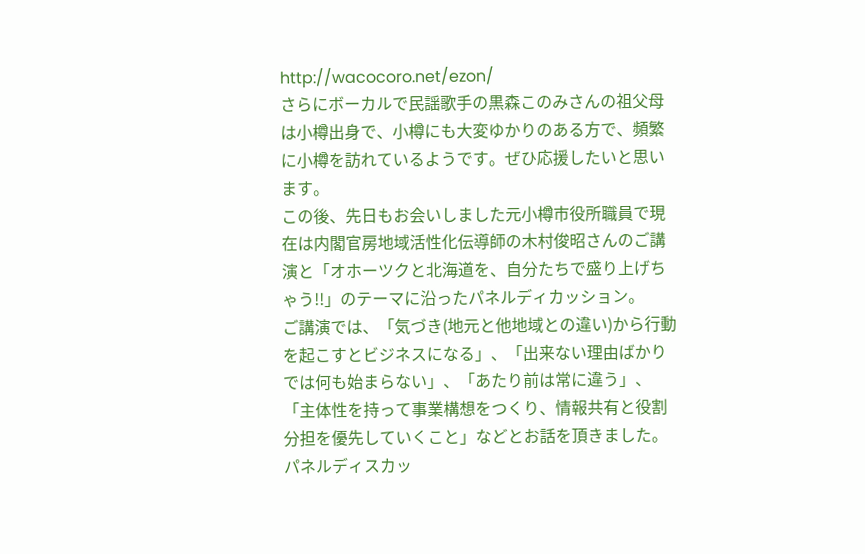http://wacocoro.net/ezon/
さらにボーカルで民謡歌手の黒森このみさんの祖父母は小樽出身で、小樽にも大変ゆかりのある方で、頻繁に小樽を訪れているようです。ぜひ応援したいと思います。
この後、先日もお会いしました元小樽市役所職員で現在は内閣官房地域活性化伝導師の木村俊昭さんのご講演と「オホーツクと北海道を、自分たちで盛り上げちゃう!!」のテーマに沿ったパネルディカッション。
ご講演では、「気づき(地元と他地域との違い)から行動を起こすとビジネスになる」、「出来ない理由ばかりでは何も始まらない」、「あたり前は常に違う」、「主体性を持って事業構想をつくり、情報共有と役割分担を優先していくこと」などとお話を頂きました。パネルディスカッ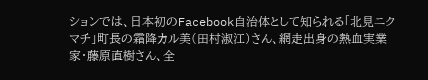ションでは、日本初のFacebook自治体として知られる「北見ニクマチ」町長の霜降カル美(田村淑江)さん、網走出身の熱血実業家・藤原直樹さん、全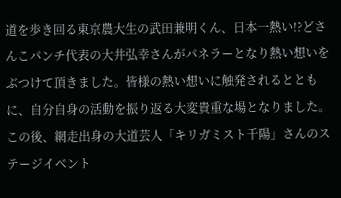道を歩き回る東京農大生の武田兼明くん、日本一熱い!?どさんこパンチ代表の大井弘幸さんがパネラーとなり熱い想いをぶつけて頂きました。皆様の熱い想いに触発されるとともに、自分自身の活動を振り返る大変貴重な場となりました。
この後、網走出身の大道芸人「キリガミスト千陽」さんのステージイベント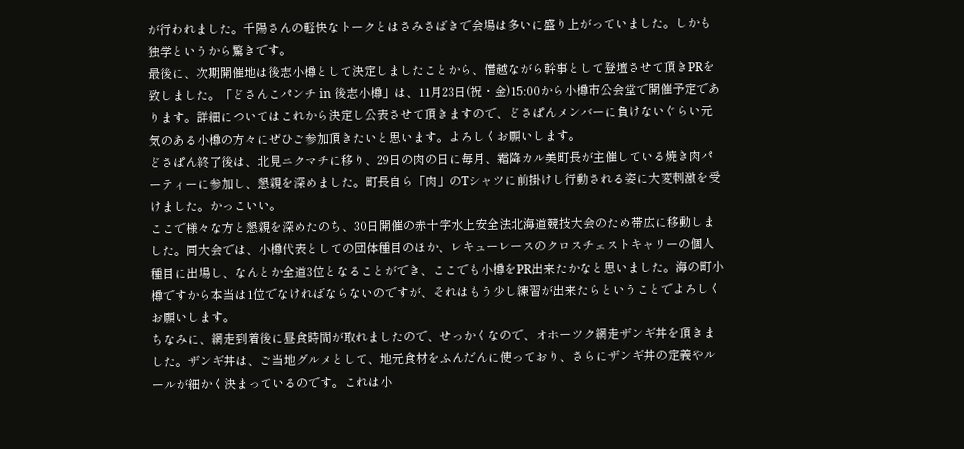が行われました。千陽さんの軽快なトークとはさみさばきで会場は多いに盛り上がっていました。しかも独学というから驚きです。
最後に、次期開催地は後志小樽として決定しましたことから、僭越ながら幹事として登壇させて頂きPRを致しました。「どさんこパンチ in 後志小樽」は、11月23日(祝・金)15:00から小樽市公会堂で開催予定であります。詳細についてはこれから決定し公表させて頂きますので、どさぱんメンバーに負けないぐらい元気のある小樽の方々にぜひご参加頂きたいと思います。よろしくお願いします。
どさぱん終了後は、北見ニクマチに移り、29日の肉の日に毎月、霜降カル美町長が主催している焼き肉パーティーに参加し、懇親を深めました。町長自ら「肉」のTシャツに前掛けし行動される姿に大変刺激を受けました。かっこいい。
ここで様々な方と懇親を深めたのち、30日開催の赤十字水上安全法北海道競技大会のため帯広に移動しました。同大会では、小樽代表としての団体種目のほか、レキューレースのクロスチェストキャリーの個人種目に出場し、なんとか全道3位となることができ、ここでも小樽をPR出来たかなと思いました。海の町小樽ですから本当は1位でなければならないのですが、それはもう少し練習が出来たらということでよろしくお願いします。
ちなみに、網走到着後に昼食時間が取れましたので、せっかくなので、オホーツク網走ザンギ丼を頂きました。ザンギ丼は、ご当地グルメとして、地元食材をふんだんに使っており、さらにザンギ丼の定義やルールが細かく決まっているのです。これは小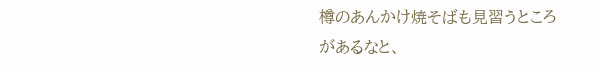樽のあんかけ焼そばも見習うところがあるなと、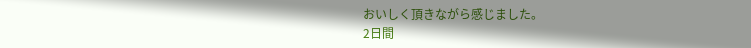おいしく頂きながら感じました。
2日間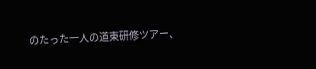のたった一人の道東研修ツアー、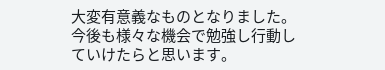大変有意義なものとなりました。今後も様々な機会で勉強し行動していけたらと思います。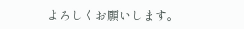よろしくお願いします。